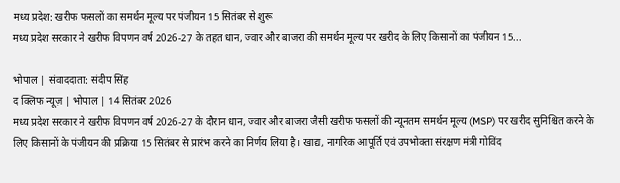मध्य प्रदेश: खरीफ फसलों का समर्थन मूल्य पर पंजीयन 15 सितंबर से शुरू
मध्य प्रदेश सरकार ने खरीफ विपणन वर्ष 2026-27 के तहत धान, ज्वार और बाजरा की समर्थन मूल्य पर खरीद के लिए किसानों का पंजीयन 15...

भोपाल | संवाददाता: संदीप सिंह
द क्लिफ न्यूज़ | भोपाल | 14 सितंबर 2026
मध्य प्रदेश सरकार ने खरीफ विपणन वर्ष 2026-27 के दौरान धान, ज्वार और बाजरा जैसी खरीफ फसलों की न्यूनतम समर्थन मूल्य (MSP) पर खरीद सुनिश्चित करने के लिए किसानों के पंजीयन की प्रक्रिया 15 सितंबर से प्रारंभ करने का निर्णय लिया है। खाद्य, नागरिक आपूर्ति एवं उपभोक्ता संरक्षण मंत्री गोविंद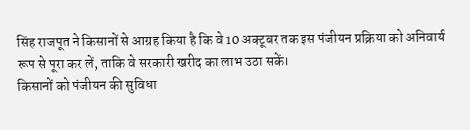सिंह राजपूत ने किसानों से आग्रह किया है कि वे 10 अक्टूबर तक इस पंजीयन प्रक्रिया को अनिवार्य रूप से पूरा कर लें, ताकि वे सरकारी खरीद का लाभ उठा सकें।
किसानों को पंजीयन की सुविधा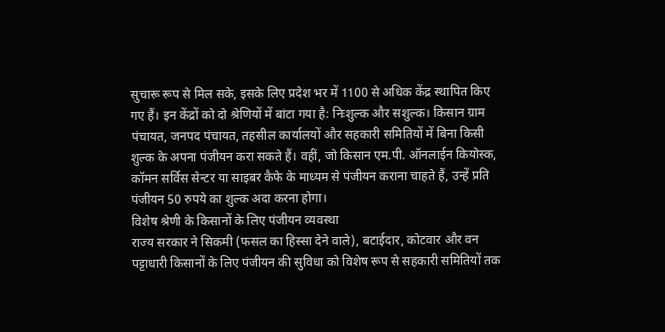सुचारू रूप से मिल सके, इसके लिए प्रदेश भर में 1100 से अधिक केंद्र स्थापित किए गए हैं। इन केंद्रों को दो श्रेणियों में बांटा गया है: निःशुल्क और सशुल्क। किसान ग्राम पंचायत, जनपद पंचायत, तहसील कार्यालयों और सहकारी समितियों में बिना किसी शुल्क के अपना पंजीयन करा सकते हैं। वहीं, जो किसान एम.पी. ऑनलाईन कियोस्क, कॉमन सर्विस सेन्टर या साइबर कैफे के माध्यम से पंजीयन कराना चाहते हैं, उन्हें प्रति पंजीयन 50 रुपये का शुल्क अदा करना होगा।
विशेष श्रेणी के किसानों के लिए पंजीयन व्यवस्था
राज्य सरकार ने सिकमी (फसल का हिस्सा देने वाले), बटाईदार, कोटवार और वन पट्टाधारी किसानों के लिए पंजीयन की सुविधा को विशेष रूप से सहकारी समितियों तक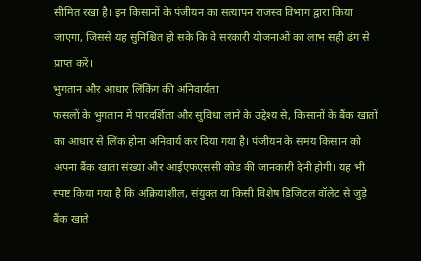सीमित रखा है। इन किसानों के पंजीयन का सत्यापन राजस्व विभाग द्वारा किया जाएगा, जिससे यह सुनिश्चित हो सके कि वे सरकारी योजनाओं का लाभ सही ढंग से प्राप्त करें।
भुगतान और आधार लिंकिंग की अनिवार्यता
फसलों के भुगतान में पारदर्शिता और सुविधा लाने के उद्देश्य से, किसानों के बैंक खातों का आधार से लिंक होना अनिवार्य कर दिया गया है। पंजीयन के समय किसान को अपना बैंक खाता संख्या और आईएफएससी कोड की जानकारी देनी होगी। यह भी स्पष्ट किया गया है कि अक्रियाशील, संयुक्त या किसी विशेष डिजिटल वॉलेट से जुड़े बैंक खाते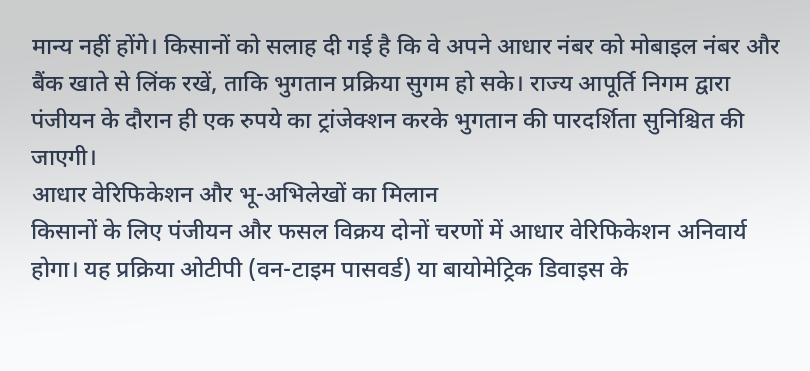मान्य नहीं होंगे। किसानों को सलाह दी गई है कि वे अपने आधार नंबर को मोबाइल नंबर और बैंक खाते से लिंक रखें, ताकि भुगतान प्रक्रिया सुगम हो सके। राज्य आपूर्ति निगम द्वारा पंजीयन के दौरान ही एक रुपये का ट्रांजेक्शन करके भुगतान की पारदर्शिता सुनिश्चित की जाएगी।
आधार वेरिफिकेशन और भू-अभिलेखों का मिलान
किसानों के लिए पंजीयन और फसल विक्रय दोनों चरणों में आधार वेरिफिकेशन अनिवार्य होगा। यह प्रक्रिया ओटीपी (वन-टाइम पासवर्ड) या बायोमेट्रिक डिवाइस के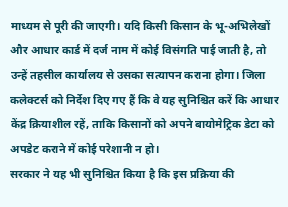माध्यम से पूरी की जाएगी। यदि किसी किसान के भू-अभिलेखों और आधार कार्ड में दर्ज नाम में कोई विसंगति पाई जाती है, तो उन्हें तहसील कार्यालय से उसका सत्यापन कराना होगा। जिला कलेक्टर्स को निर्देश दिए गए हैं कि वे यह सुनिश्चित करें कि आधार केंद्र क्रियाशील रहें, ताकि किसानों को अपने बायोमेट्रिक डेटा को अपडेट कराने में कोई परेशानी न हो।
सरकार ने यह भी सुनिश्चित किया है कि इस प्रक्रिया की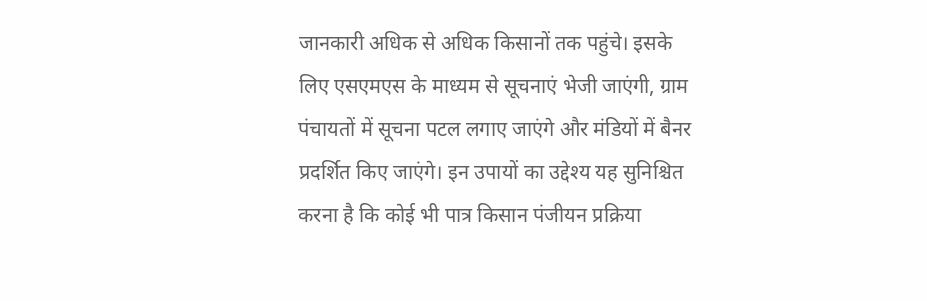जानकारी अधिक से अधिक किसानों तक पहुंचे। इसके लिए एसएमएस के माध्यम से सूचनाएं भेजी जाएंगी, ग्राम पंचायतों में सूचना पटल लगाए जाएंगे और मंडियों में बैनर प्रदर्शित किए जाएंगे। इन उपायों का उद्देश्य यह सुनिश्चित करना है कि कोई भी पात्र किसान पंजीयन प्रक्रिया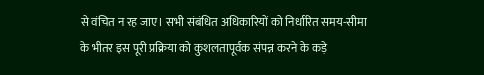से वंचित न रह जाए। सभी संबंधित अधिकारियों को निर्धारित समय-सीमा के भीतर इस पूरी प्रक्रिया को कुशलतापूर्वक संपन्न करने के कड़े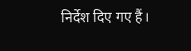निर्देश दिए गए हैं।